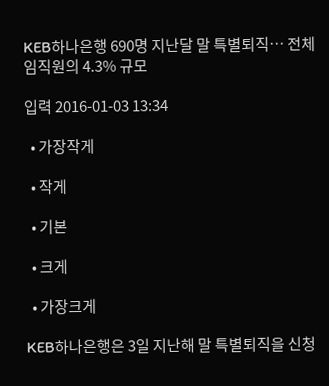KEB하나은행 690명 지난달 말 특별퇴직… 전체 임직원의 4.3% 규모

입력 2016-01-03 13:34

  • 가장작게

  • 작게

  • 기본

  • 크게

  • 가장크게

KEB하나은행은 3일 지난해 말 특별퇴직을 신청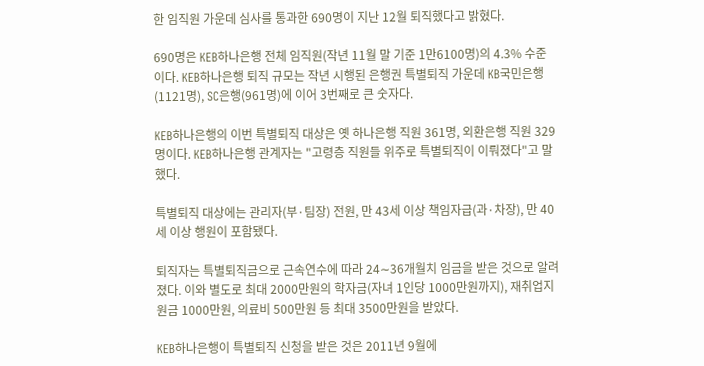한 임직원 가운데 심사를 통과한 690명이 지난 12월 퇴직했다고 밝혔다.

690명은 KEB하나은행 전체 임직원(작년 11월 말 기준 1만6100명)의 4.3% 수준이다. KEB하나은행 퇴직 규모는 작년 시행된 은행권 특별퇴직 가운데 KB국민은행(1121명), SC은행(961명)에 이어 3번째로 큰 숫자다.

KEB하나은행의 이번 특별퇴직 대상은 옛 하나은행 직원 361명, 외환은행 직원 329명이다. KEB하나은행 관계자는 "고령층 직원들 위주로 특별퇴직이 이뤄졌다"고 말했다.

특별퇴직 대상에는 관리자(부·팀장) 전원, 만 43세 이상 책임자급(과·차장), 만 40세 이상 행원이 포함됐다.

퇴직자는 특별퇴직금으로 근속연수에 따라 24∼36개월치 임금을 받은 것으로 알려졌다. 이와 별도로 최대 2000만원의 학자금(자녀 1인당 1000만원까지), 재취업지원금 1000만원, 의료비 500만원 등 최대 3500만원을 받았다.

KEB하나은행이 특별퇴직 신청을 받은 것은 2011년 9월에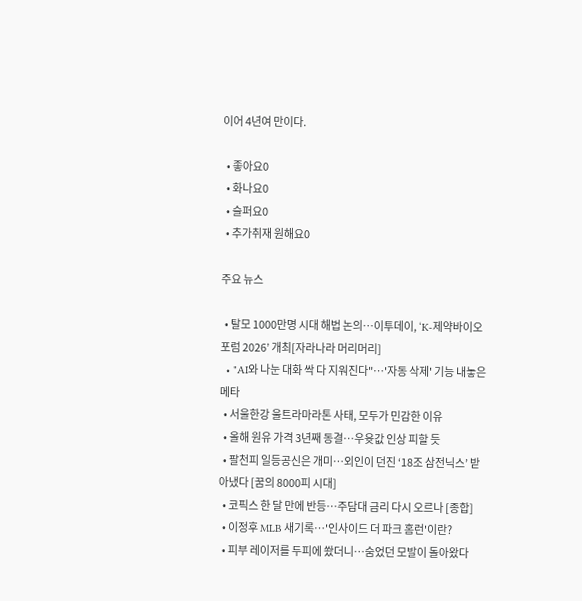이어 4년여 만이다.

  • 좋아요0
  • 화나요0
  • 슬퍼요0
  • 추가취재 원해요0

주요 뉴스

  • 탈모 1000만명 시대 해법 논의…이투데이, ‘K-제약바이오포럼 2026’ 개최[자라나라 머리머리]
  • "AI와 나눈 대화 싹 다 지워진다"…'자동 삭제' 기능 내놓은 메타
  • 서울한강 울트라마라톤 사태, 모두가 민감한 이유
  • 올해 원유 가격 3년째 동결⋯우윳값 인상 피할 듯
  • 팔천피 일등공신은 개미⋯외인이 던진 ‘18조 삼전닉스’ 받아냈다 [꿈의 8000피 시대]
  • 코픽스 한 달 만에 반등⋯주담대 금리 다시 오르나 [종합]
  • 이정후 MLB 새기록…'인사이드 더 파크 홈런'이란?
  • 피부 레이저를 두피에 쐈더니…숨었던 모발이 돌아왔다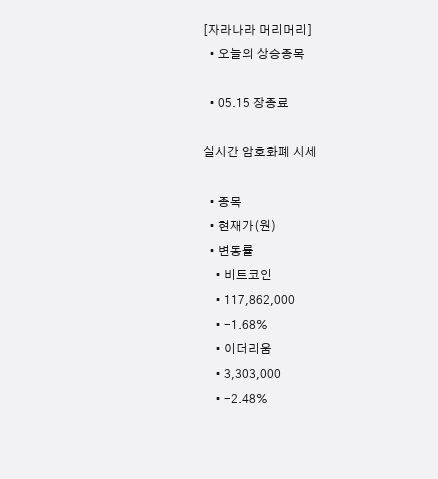[자라나라 머리머리]
  • 오늘의 상승종목

  • 05.15 장종료

실시간 암호화폐 시세

  • 종목
  • 현재가(원)
  • 변동률
    • 비트코인
    • 117,862,000
    • -1.68%
    • 이더리움
    • 3,303,000
    • -2.48%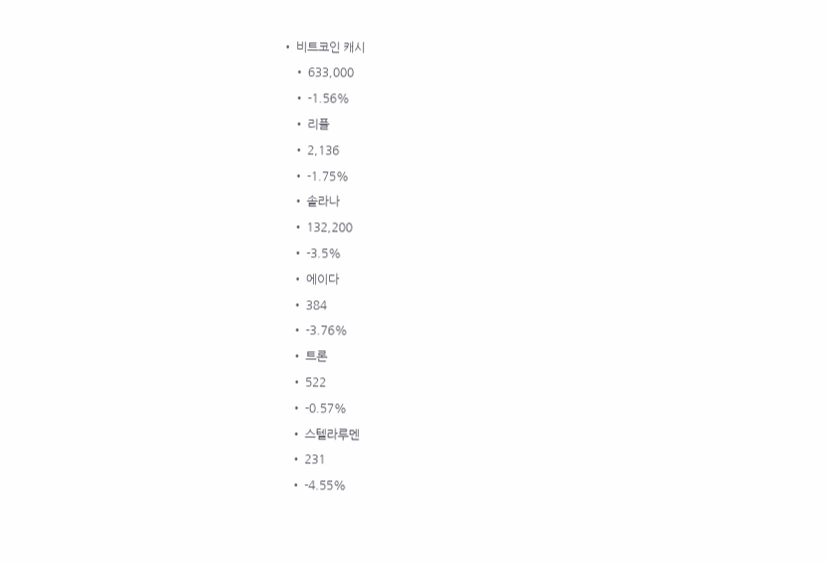• 비트코인 캐시
    • 633,000
    • -1.56%
    • 리플
    • 2,136
    • -1.75%
    • 솔라나
    • 132,200
    • -3.5%
    • 에이다
    • 384
    • -3.76%
    • 트론
    • 522
    • -0.57%
    • 스텔라루멘
    • 231
    • -4.55%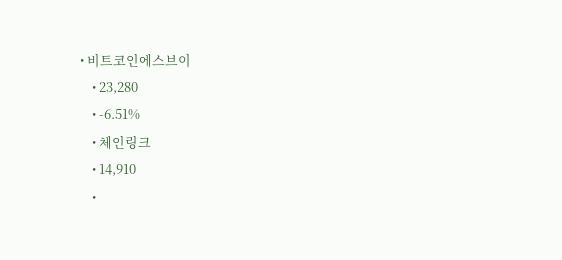• 비트코인에스브이
    • 23,280
    • -6.51%
    • 체인링크
    • 14,910
    •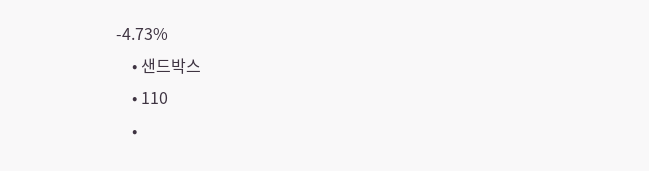-4.73%
    • 샌드박스
    • 110
    •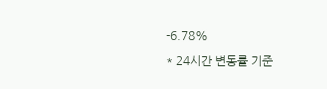-6.78%
* 24시간 변동률 기준